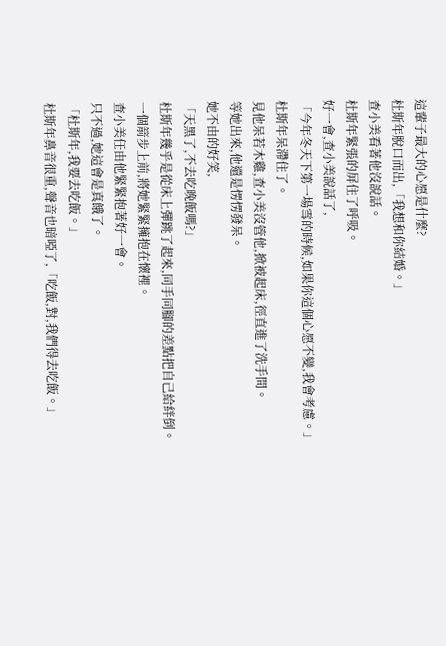這輩子最大的心愿是什麼?
杜斯年脫口而出,「我想和你結婚。」
查小美看著他沒說話。
杜斯年緊張的屏住了呼吸。
好一會,查小美說話了,
「今年冬天下第一場雪的時候,如果你這個心愿不變,我會考慮。」
杜斯年呆滯住了。
見他呆若木雞,查小美沒管他,掀被起床,徑直進了洗手間。
等她出來,他還是愣愣發呆。
她不由的好笑,
「天黑了,不去吃晚飯嗎?」
杜斯年幾乎是從床上彈跳了起來,同手同腳的差點把自己給絆倒。
一個箭步上前,將她緊緊擁抱在懷裡。
查小美任由他緊緊抱著好一會。
只不過,她這會是真餓了。
「杜斯年,我要去吃飯。」
杜斯年鼻音很重,聲音也暗啞了,「吃飯,對,我們得去吃飯。」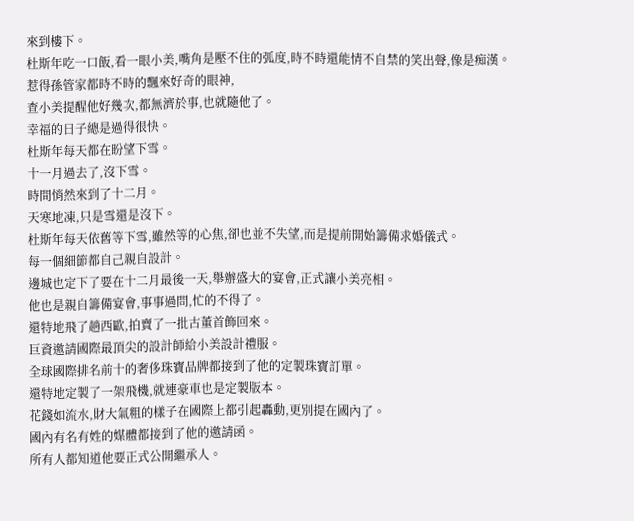來到樓下。
杜斯年吃一口飯,看一眼小美,嘴角是壓不住的弧度,時不時還能情不自禁的笑出聲,像是痴漢。
惹得孫管家都時不時的飄來好奇的眼神,
查小美提醒他好幾次,都無濟於事,也就隨他了。
幸福的日子總是過得很快。
杜斯年每天都在盼望下雪。
十一月過去了,沒下雪。
時間悄然來到了十二月。
天寒地凍,只是雪還是沒下。
杜斯年每天依舊等下雪,雖然等的心焦,卻也並不失望,而是提前開始籌備求婚儀式。
每一個細節都自己親自設計。
邊城也定下了要在十二月最後一天,舉辦盛大的宴會,正式讓小美亮相。
他也是親自籌備宴會,事事過問,忙的不得了。
還特地飛了趟西歐,拍賣了一批古董首飾回來。
巨資邀請國際最頂尖的設計師給小美設計禮服。
全球國際排名前十的奢侈珠寶品牌都接到了他的定製珠寶訂單。
還特地定製了一架飛機,就連豪車也是定製版本。
花錢如流水,財大氣粗的樣子在國際上都引起轟動,更別提在國內了。
國內有名有姓的媒體都接到了他的邀請函。
所有人都知道他要正式公開繼承人。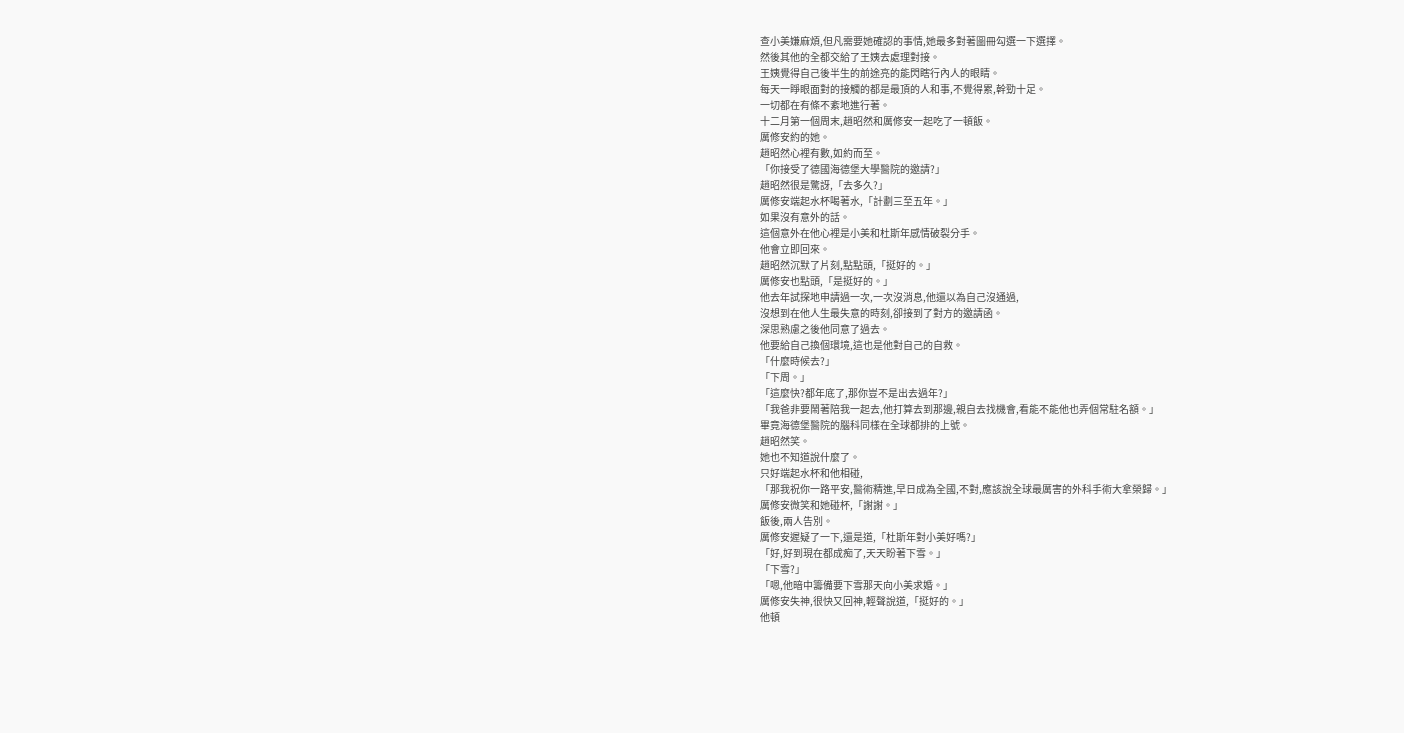查小美嫌麻煩,但凡需要她確認的事情,她最多對著圖冊勾選一下選擇。
然後其他的全都交給了王姨去處理對接。
王姨覺得自己後半生的前途亮的能閃瞎行內人的眼睛。
每天一睜眼面對的接觸的都是最頂的人和事,不覺得累,幹勁十足。
一切都在有條不紊地進行著。
十二月第一個周末,趙昭然和厲修安一起吃了一頓飯。
厲修安約的她。
趙昭然心裡有數,如約而至。
「你接受了德國海德堡大學醫院的邀請?」
趙昭然很是驚訝,「去多久?」
厲修安端起水杯喝著水,「計劃三至五年。」
如果沒有意外的話。
這個意外在他心裡是小美和杜斯年感情破裂分手。
他會立即回來。
趙昭然沉默了片刻,點點頭,「挺好的。」
厲修安也點頭,「是挺好的。」
他去年試探地申請過一次,一次沒消息,他還以為自己沒通過,
沒想到在他人生最失意的時刻,卻接到了對方的邀請函。
深思熟慮之後他同意了過去。
他要給自己換個環境,這也是他對自己的自救。
「什麼時候去?」
「下周。」
「這麼快?都年底了,那你豈不是出去過年?」
「我爸非要鬧著陪我一起去,他打算去到那邊,親自去找機會,看能不能他也弄個常駐名額。」
畢竟海德堡醫院的腦科同樣在全球都排的上號。
趙昭然笑。
她也不知道說什麼了。
只好端起水杯和他相碰,
「那我祝你一路平安,醫術精進,早日成為全國,不對,應該說全球最厲害的外科手術大拿榮歸。」
厲修安微笑和她碰杯,「謝謝。」
飯後,兩人告別。
厲修安遲疑了一下,還是道,「杜斯年對小美好嗎?」
「好,好到現在都成痴了,天天盼著下雪。」
「下雪?」
「嗯,他暗中籌備要下雪那天向小美求婚。」
厲修安失神,很快又回神,輕聲說道,「挺好的。」
他頓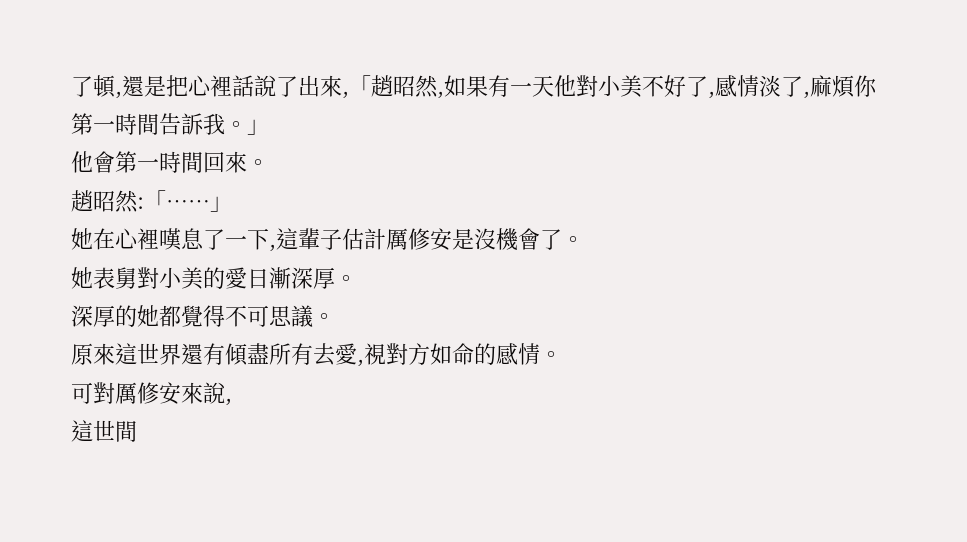了頓,還是把心裡話說了出來,「趙昭然,如果有一天他對小美不好了,感情淡了,麻煩你第一時間告訴我。」
他會第一時間回來。
趙昭然:「……」
她在心裡嘆息了一下,這輩子估計厲修安是沒機會了。
她表舅對小美的愛日漸深厚。
深厚的她都覺得不可思議。
原來這世界還有傾盡所有去愛,視對方如命的感情。
可對厲修安來說,
這世間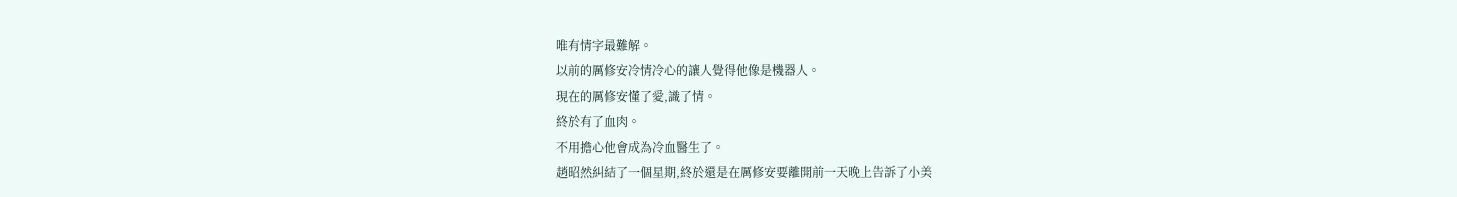唯有情字最難解。
以前的厲修安冷情冷心的讓人覺得他像是機器人。
現在的厲修安懂了愛,識了情。
終於有了血肉。
不用擔心他會成為冷血醫生了。
趙昭然糾結了一個星期,終於還是在厲修安要離開前一天晚上告訴了小美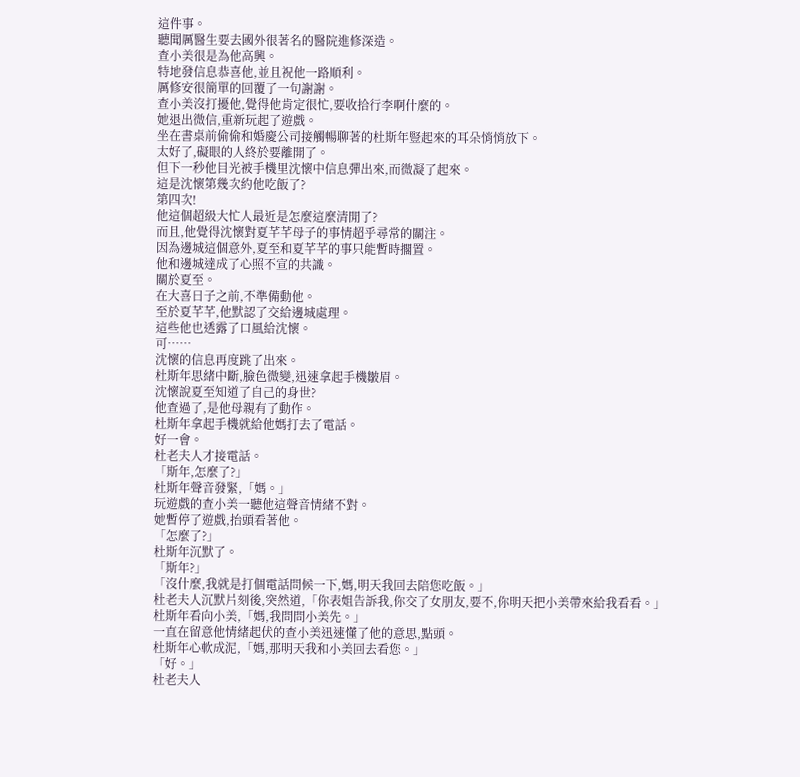這件事。
聽聞厲醫生要去國外很著名的醫院進修深造。
查小美很是為他高興。
特地發信息恭喜他,並且祝他一路順利。
厲修安很簡單的回覆了一句謝謝。
查小美沒打擾他,覺得他肯定很忙,要收拾行李啊什麼的。
她退出微信,重新玩起了遊戲。
坐在書桌前偷偷和婚慶公司接觸暢聊著的杜斯年豎起來的耳朵悄悄放下。
太好了,礙眼的人終於要離開了。
但下一秒他目光被手機里沈懷中信息彈出來,而微凝了起來。
這是沈懷第幾次約他吃飯了?
第四次!
他這個超級大忙人最近是怎麼這麼清閒了?
而且,他覺得沈懷對夏芊芊母子的事情超乎尋常的關注。
因為邊城這個意外,夏至和夏芊芊的事只能暫時擱置。
他和邊城達成了心照不宣的共識。
關於夏至。
在大喜日子之前,不準備動他。
至於夏芊芊,他默認了交給邊城處理。
這些他也透露了口風給沈懷。
可……
沈懷的信息再度跳了出來。
杜斯年思緒中斷,臉色微變,迅速拿起手機皺眉。
沈懷說夏至知道了自己的身世?
他查過了,是他母親有了動作。
杜斯年拿起手機就給他媽打去了電話。
好一會。
杜老夫人才接電話。
「斯年,怎麼了?」
杜斯年聲音發緊,「媽。」
玩遊戲的查小美一聽他這聲音情緒不對。
她暫停了遊戲,抬頭看著他。
「怎麼了?」
杜斯年沉默了。
「斯年?」
「沒什麼,我就是打個電話問候一下,媽,明天我回去陪您吃飯。」
杜老夫人沉默片刻後,突然道,「你表姐告訴我,你交了女朋友,要不,你明天把小美帶來給我看看。」
杜斯年看向小美,「媽,我問問小美先。」
一直在留意他情緒起伏的查小美迅速懂了他的意思,點頭。
杜斯年心軟成泥,「媽,那明天我和小美回去看您。」
「好。」
杜老夫人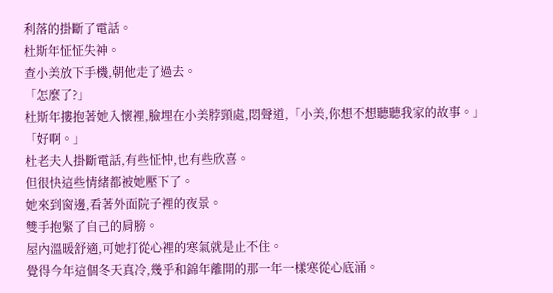利落的掛斷了電話。
杜斯年怔怔失神。
查小美放下手機,朝他走了過去。
「怎麼了?」
杜斯年摟抱著她入懷裡,臉埋在小美脖頸處,悶聲道,「小美,你想不想聽聽我家的故事。」
「好啊。」
杜老夫人掛斷電話,有些怔忡,也有些欣喜。
但很快這些情緒都被她壓下了。
她來到窗邊,看著外面院子裡的夜景。
雙手抱緊了自己的肩膀。
屋內溫暖舒適,可她打從心裡的寒氣就是止不住。
覺得今年這個冬天真冷,幾乎和錦年離開的那一年一樣寒從心底涌。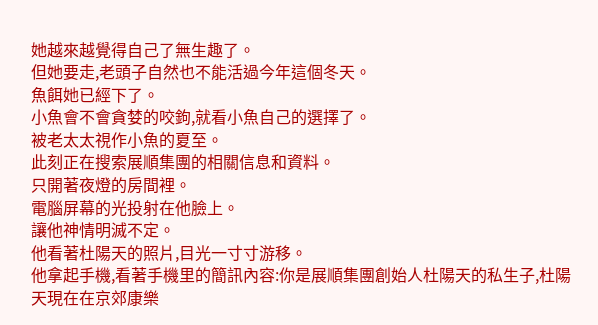她越來越覺得自己了無生趣了。
但她要走,老頭子自然也不能活過今年這個冬天。
魚餌她已經下了。
小魚會不會貪婪的咬鉤,就看小魚自己的選擇了。
被老太太視作小魚的夏至。
此刻正在搜索展順集團的相關信息和資料。
只開著夜燈的房間裡。
電腦屏幕的光投射在他臉上。
讓他神情明滅不定。
他看著杜陽天的照片,目光一寸寸游移。
他拿起手機,看著手機里的簡訊內容:你是展順集團創始人杜陽天的私生子,杜陽天現在在京郊康樂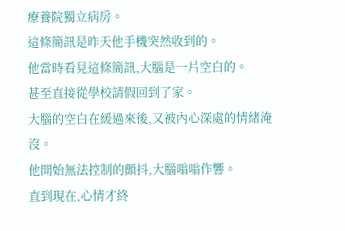療養院獨立病房。
這條簡訊是昨天他手機突然收到的。
他當時看見這條簡訊,大腦是一片空白的。
甚至直接從學校請假回到了家。
大腦的空白在緩過來後,又被內心深處的情緒淹沒。
他開始無法控制的顫抖,大腦嗡嗡作響。
直到現在,心情才終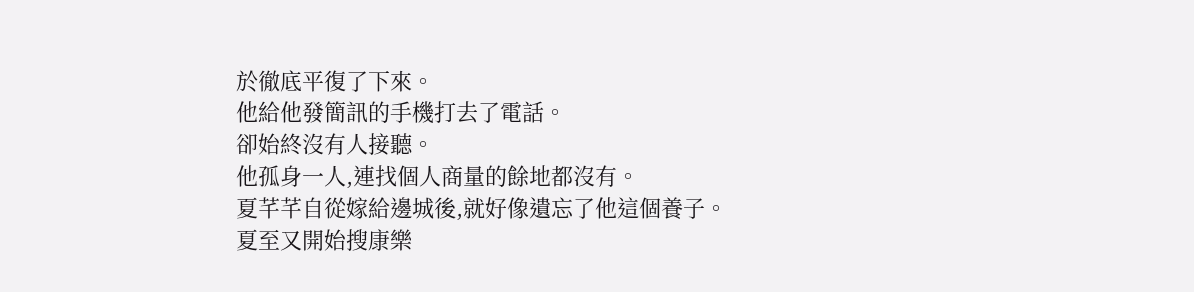於徹底平復了下來。
他給他發簡訊的手機打去了電話。
卻始終沒有人接聽。
他孤身一人,連找個人商量的餘地都沒有。
夏芊芊自從嫁給邊城後,就好像遺忘了他這個養子。
夏至又開始搜康樂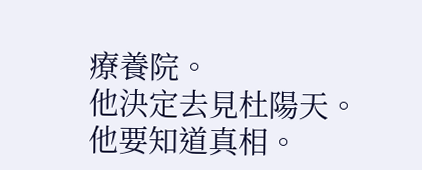療養院。
他決定去見杜陽天。
他要知道真相。